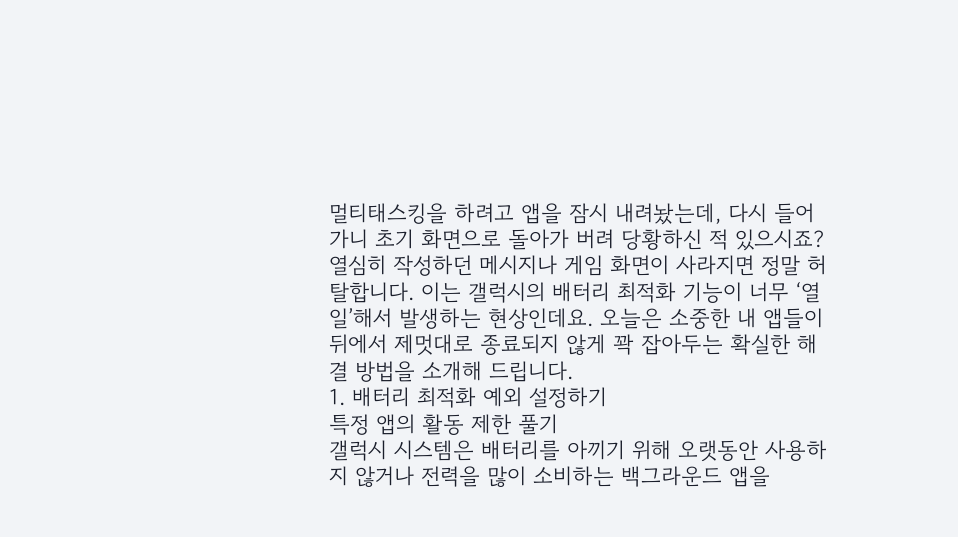멀티태스킹을 하려고 앱을 잠시 내려놨는데, 다시 들어가니 초기 화면으로 돌아가 버려 당황하신 적 있으시죠? 열심히 작성하던 메시지나 게임 화면이 사라지면 정말 허탈합니다. 이는 갤럭시의 배터리 최적화 기능이 너무 ‘열일’해서 발생하는 현상인데요. 오늘은 소중한 내 앱들이 뒤에서 제멋대로 종료되지 않게 꽉 잡아두는 확실한 해결 방법을 소개해 드립니다.
1. 배터리 최적화 예외 설정하기
특정 앱의 활동 제한 풀기
갤럭시 시스템은 배터리를 아끼기 위해 오랫동안 사용하지 않거나 전력을 많이 소비하는 백그라운드 앱을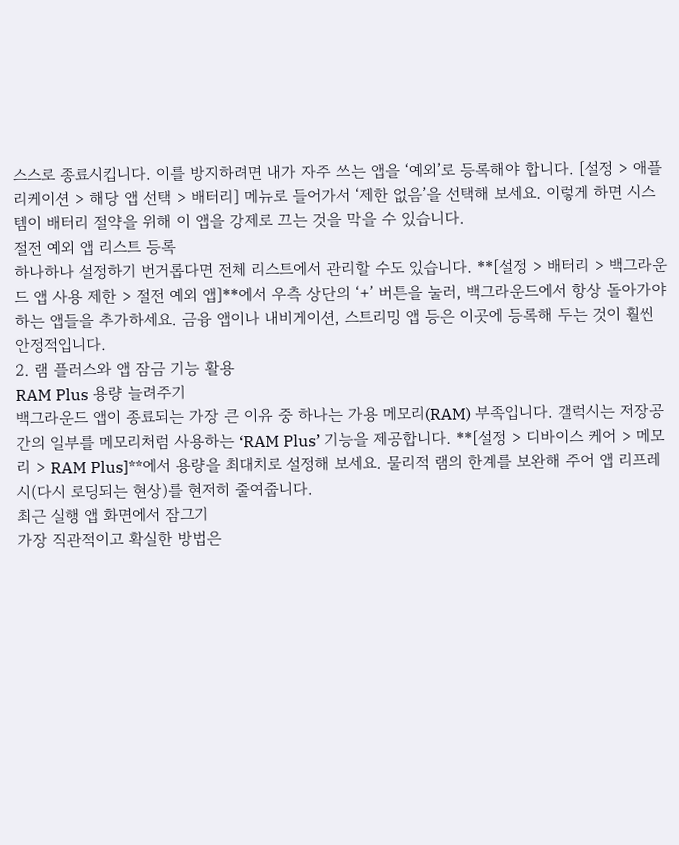스스로 종료시킵니다. 이를 방지하려면 내가 자주 쓰는 앱을 ‘예외’로 등록해야 합니다. [설정 > 애플리케이션 > 해당 앱 선택 > 배터리] 메뉴로 들어가서 ‘제한 없음’을 선택해 보세요. 이렇게 하면 시스템이 배터리 절약을 위해 이 앱을 강제로 끄는 것을 막을 수 있습니다.
절전 예외 앱 리스트 등록
하나하나 설정하기 번거롭다면 전체 리스트에서 관리할 수도 있습니다. **[설정 > 배터리 > 백그라운드 앱 사용 제한 > 절전 예외 앱]**에서 우측 상단의 ‘+’ 버튼을 눌러, 백그라운드에서 항상 돌아가야 하는 앱들을 추가하세요. 금융 앱이나 내비게이션, 스트리밍 앱 등은 이곳에 등록해 두는 것이 훨씬 안정적입니다.
2. 램 플러스와 앱 잠금 기능 활용
RAM Plus 용량 늘려주기
백그라운드 앱이 종료되는 가장 큰 이유 중 하나는 가용 메모리(RAM) 부족입니다. 갤럭시는 저장공간의 일부를 메모리처럼 사용하는 ‘RAM Plus’ 기능을 제공합니다. **[설정 > 디바이스 케어 > 메모리 > RAM Plus]**에서 용량을 최대치로 설정해 보세요. 물리적 램의 한계를 보완해 주어 앱 리프레시(다시 로딩되는 현상)를 현저히 줄여줍니다.
최근 실행 앱 화면에서 잠그기
가장 직관적이고 확실한 방법은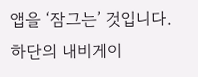앱을 ‘잠그는’ 것입니다. 하단의 내비게이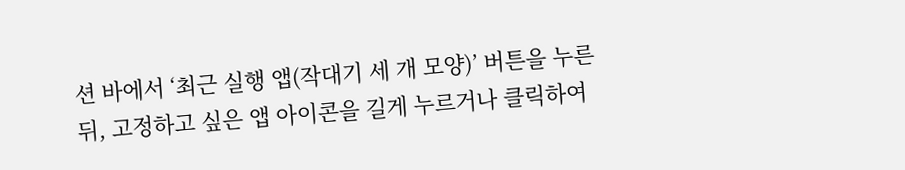션 바에서 ‘최근 실행 앱(작대기 세 개 모양)’ 버튼을 누른 뒤, 고정하고 싶은 앱 아이콘을 길게 누르거나 클릭하여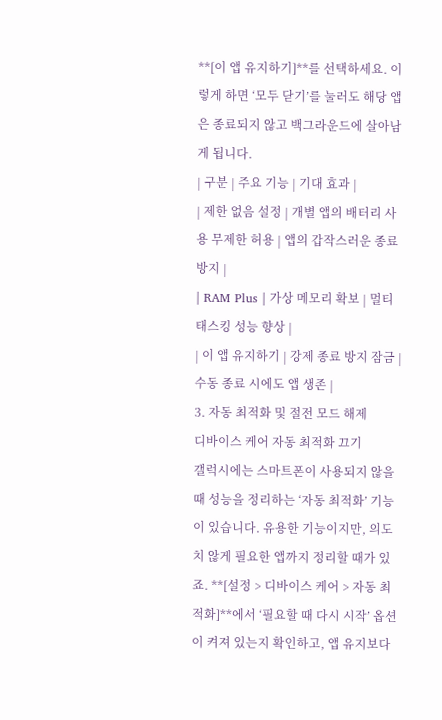**[이 앱 유지하기]**를 선택하세요. 이렇게 하면 ‘모두 닫기’를 눌러도 해당 앱은 종료되지 않고 백그라운드에 살아남게 됩니다.
| 구분 | 주요 기능 | 기대 효과 |
| 제한 없음 설정 | 개별 앱의 배터리 사용 무제한 허용 | 앱의 갑작스러운 종료 방지 |
| RAM Plus | 가상 메모리 확보 | 멀티태스킹 성능 향상 |
| 이 앱 유지하기 | 강제 종료 방지 잠금 | 수동 종료 시에도 앱 생존 |
3. 자동 최적화 및 절전 모드 해제
디바이스 케어 자동 최적화 끄기
갤럭시에는 스마트폰이 사용되지 않을 때 성능을 정리하는 ‘자동 최적화’ 기능이 있습니다. 유용한 기능이지만, 의도치 않게 필요한 앱까지 정리할 때가 있죠. **[설정 > 디바이스 케어 > 자동 최적화]**에서 ‘필요할 때 다시 시작’ 옵션이 켜져 있는지 확인하고, 앱 유지보다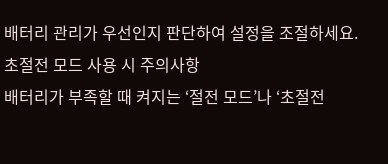배터리 관리가 우선인지 판단하여 설정을 조절하세요.
초절전 모드 사용 시 주의사항
배터리가 부족할 때 켜지는 ‘절전 모드’나 ‘초절전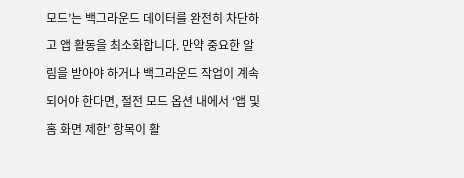모드’는 백그라운드 데이터를 완전히 차단하고 앱 활동을 최소화합니다. 만약 중요한 알림을 받아야 하거나 백그라운드 작업이 계속되어야 한다면, 절전 모드 옵션 내에서 ‘앱 및 홈 화면 제한’ 항목이 활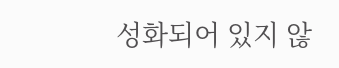성화되어 있지 않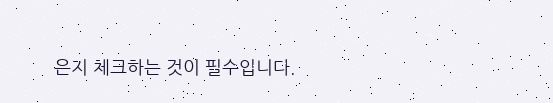은지 체크하는 것이 필수입니다.